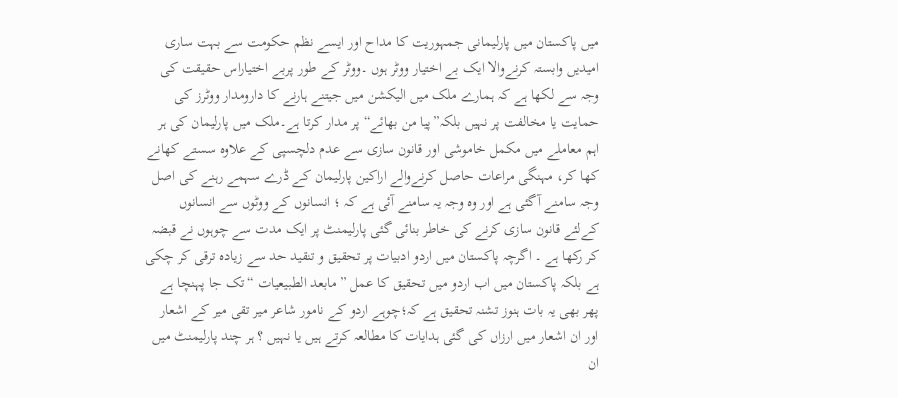میں پاکستان میں پارلیمانی جمہوریت کا مداح اور ایسے نظم حکومت سے بہت ساری امیدیں وابستہ کرنےوالا ایک بے اختیار ووٹر ہوں ۔ووٹر کے طور پربے اختیاراس حقیقت کی وجہ سے لکھا ہے کہ ہمارے ملک میں الیکشن میں جیتنے ہارنے کا دارومدار ووٹرز کی حمایت یا مخالفت پر نہیں بلکہ”پیا من بھائے“پر مدار کرتا ہے۔ملک میں پارلیمان کی ہر اہم معاملے میں مکمل خاموشی اور قانون سازی سے عدم دلچسپی کے علاوہ سستے کھانے کھا کر، مہنگی مراعات حاصل کرنےوالے اراکین پارلیمان کے ڈرے سہمے رہنے کی اصل وجہ سامنے آگئی ہے اور وہ وجہ یہ سامنے آئی ہے کہ ؛ انسانوں کے ووٹوں سے انسانوں کےلئے قانون سازی کرنے کی خاطر بنائی گئی پارلیمنٹ پر ایک مدت سے چوہوں نے قبضہ کر رکھا ہے ۔ اگرچہ پاکستان میں اردو ادبیات پر تحقیق و تنقید حد سے زیادہ ترقی کر چکی ہے بلکہ پاکستان میں اب اردو میں تحقیق کا عمل ”مابعد الطبیعیات “تک جا پہنچا ہے پھر بھی یہ بات ہنوز تشنہ تحقیق ہے کہ؛چوہے اردو کے نامور شاعر میر تقی میر کے اشعار اور ان اشعار میں ارزاں کی گئی ہدایات کا مطالعہ کرتے ہیں یا نہیں ؟ ہر چند پارلیمنٹ میں ان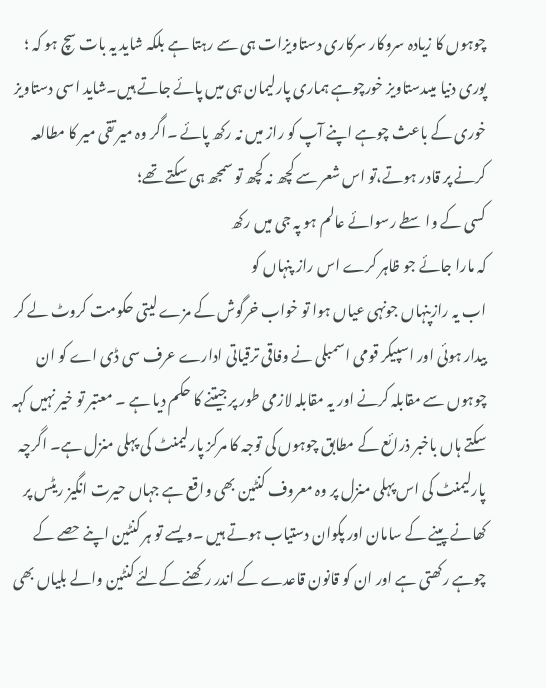چوہوں کا زیادہ سروکار سرکاری دستاویزات ہی سے رہتا ہے بلکہ شاید یہ بات سچ ہو کہ ؛ پوری دنیا میںدستاویز خورچوہے ہماری پارلیمان ہی میں پائے جاتے ہیں۔شاید اسی دستاویز خوری کے باعث چوہے اپنے آپ کو راز میں نہ رکھ پائے ۔اگر وہ میر تقی میر کا مطالعہ کرنے پر قادر ہوتے،تو اس شعر سے کچھ نہ کچھ تو سمجھ ہی سکتے تھے؛
کسی کے واسطے رسوائے عالم ہو پہ جی میں رکھ
کہ مارا جائے جو ظاہر کرے اس راز پنہاں کو
اب یہ رازپنہاں جونہی عیاں ہوا تو خواب خرگوش کے مزے لیتی حکومت کروٹ لے کر بیدار ہوئی اور اسپیکر قومی اسمبلی نے وفاقی ترقیاتی ادارے عرف سی ڈی اے کو ان چوہوں سے مقابلہ کرنے اور یہ مقابلہ لازمی طور پر جیتنے کا حکم دیا ہے ۔ معتبر تو خیر نہیں کہہ سکتے ہاں باخبر ذرائع کے مطابق چوہوں کی توجہ کا مرکز پارلیمنٹ کی پہلی منزل ہے۔ اگرچہ پارلیمنٹ کی اس پہلی منزل پر وہ معروف کنٹین بھی واقع ہے جہاں حیرت انگیز ریٹس پر کھانے پینے کے سامان اور پکوان دستیاب ہوتے ہیں ۔ویسے تو ہر کنٹین اپنے حصے کے چوہے رکھتی ہے اور ان کو قانون قاعدے کے اندر رکھنے کےلئے کنٹین والے بلیاں بھی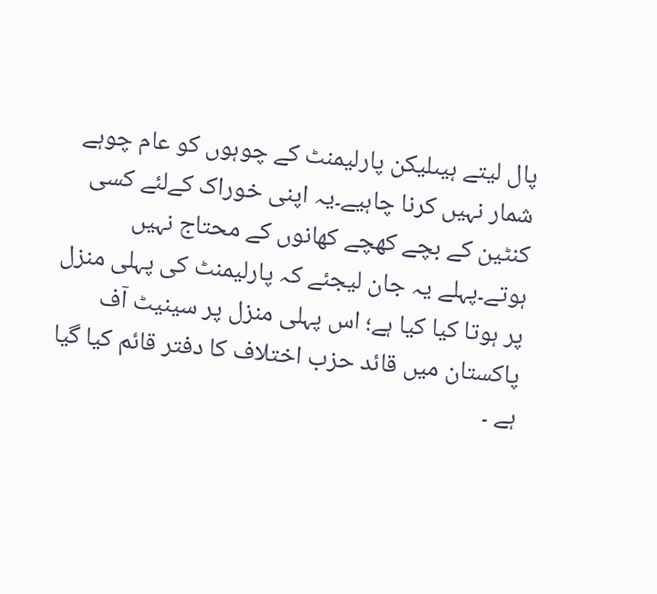پال لیتے ہیںلیکن پارلیمنٹ کے چوہوں کو عام چوہے شمار نہیں کرنا چاہیے۔یہ اپنی خوراک کےلئے کسی کنٹین کے بچے کھچے کھانوں کے محتاج نہیں ہوتے۔پہلے یہ جان لیجئے کہ پارلیمنٹ کی پہلی منزل پر ہوتا کیا کیا ہے؛ اس پہلی منزل پر سینیٹ آف پاکستان میں قائد حزب اختلاف کا دفتر قائم کیا گیا ہے ۔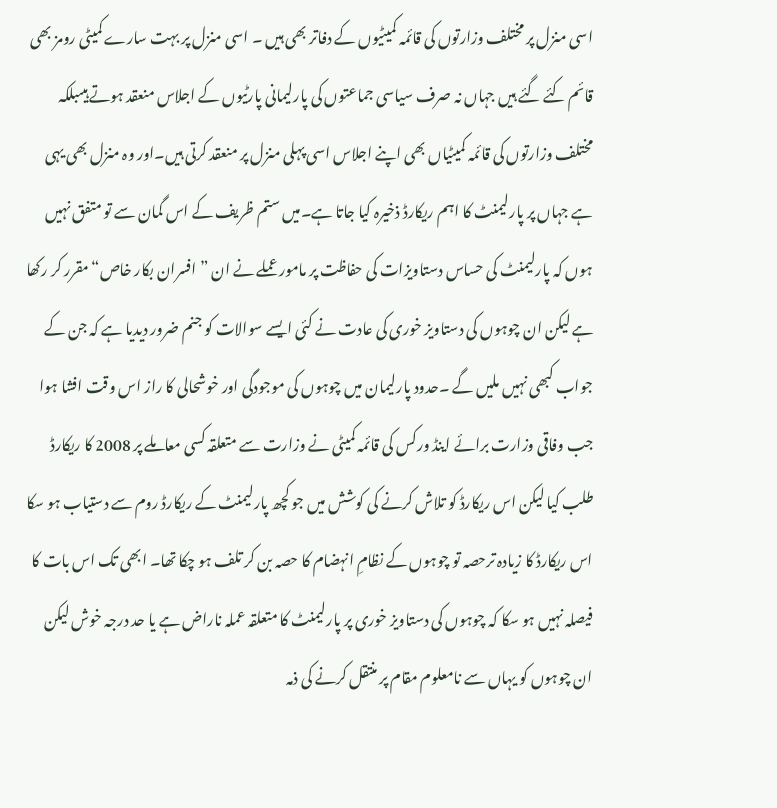اسی منزل پر مختلف وزارتوں کی قائمہ کمیٹیوں کے دفاتر بھی ہیں ۔ اسی منزل پر بہت سارے کمیٹی رومز بھی قائم کئے گئے ہیں جہاں نہ صرف سیاسی جماعتوں کی پارلیمانی پارٹیوں کے اجلاس منعقد ہوتے ہیںبلکہ مختلف وزارتوں کی قائمہ کمیٹیاں بھی اپنے اجلاس اسی پہلی منزل پر منعقد کرتی ہیں۔اور وہ منزل بھی یہی ہے جہاں پر پارلیمنٹ کا اہم ریکارڈ ذخیرہ کیا جاتا ہے۔میں ستم ظریف کے اس گمان سے تو متفق نہیں ہوں کہ پارلیمنٹ کی حساس دستاویزات کی حفاظت پر مامور عملے نے ان ” افسران بکار خاص“مقرر کر رکھا ہے لیکن ان چوہوں کی دستاویز خوری کی عادت نے کئی ایسے سوالات کو جنم ضرور دیدیا ہے کہ جن کے جواب کبھی نہیں ملیں گے ۔حدود پارلیمان میں چوہوں کی موجودگی اور خوشحالی کا راز اس وقت افشا ہوا جب وفاقی وزارت برائے اینڈ ورکس کی قائمہ کمیٹی نے وزارت سے متعلقہ کسی معاملے پر 2008 کا ریکارڈ طلب کیا لیکن اس ریکارڈ کو تلاش کرنے کی کوشش میں جو کچھ پارلیمنٹ کے ریکارڈ روم سے دستیاب ہو سکا اس ریکارڈ کا زیادہ ترحصہ تو چوہوں کے نظامِ انہضام کا حصہ بن کر تلف ہو چکا تھا۔ ابھی تک اس بات کا فیصلہ نہیں ہو سکا کہ چوہوں کی دستاویز خوری پر پارلیمنٹ کا متعلقہ عملہ ناراض ہے یا حد درجہ خوش لیکن ان چوہوں کو یہاں سے نامعلوم مقام پر منتقل کرنے کی ذمہ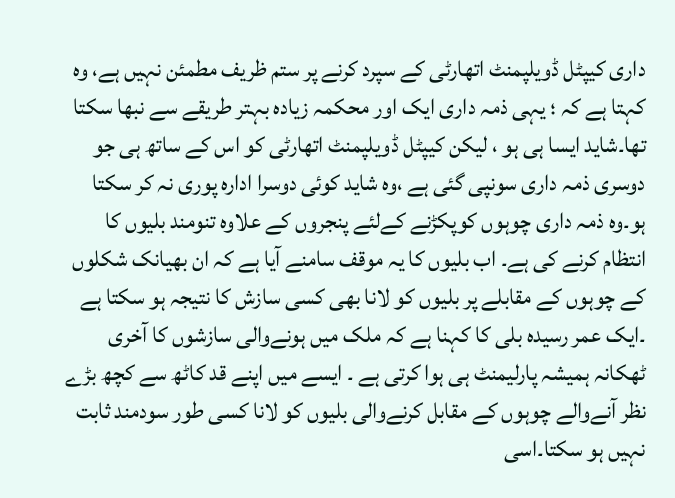داری کیپٹل ڈویلپمنٹ اتھارٹی کے سپرد کرنے پر ستم ظریف مطمئن نہیں ہے، وہ کہتا ہے کہ ؛ یہی ذمہ داری ایک اور محکمہ زیادہ بہتر طریقے سے نبھا سکتا تھا۔شاید ایسا ہی ہو ، لیکن کیپٹل ڈویلپمنٹ اتھارٹی کو اس کے ساتھ ہی جو دوسری ذمہ داری سونپی گئی ہے ،وہ شاید کوئی دوسرا ادارہ پوری نہ کر سکتا ہو۔وہ ذمہ داری چوہوں کوپکڑنے کےلئے پنجروں کے علاوہ تنومند بلیوں کا انتظام کرنے کی ہے۔ اب بلیوں کا یہ موقف سامنے آیا ہے کہ ان بھیانک شکلوں کے چوہوں کے مقابلے پر بلیوں کو لانا بھی کسی سازش کا نتیجہ ہو سکتا ہے ۔ایک عمر رسیدہ بلی کا کہنا ہے کہ ملک میں ہونےوالی سازشوں کا آخری ٹھکانہ ہمیشہ پارلیمنٹ ہی ہوا کرتی ہے ۔ ایسے میں اپنے قد کاٹھ سے کچھ بڑے نظر آنےوالے چوہوں کے مقابل کرنےوالی بلیوں کو لانا کسی طور سودمند ثابت نہیں ہو سکتا۔اسی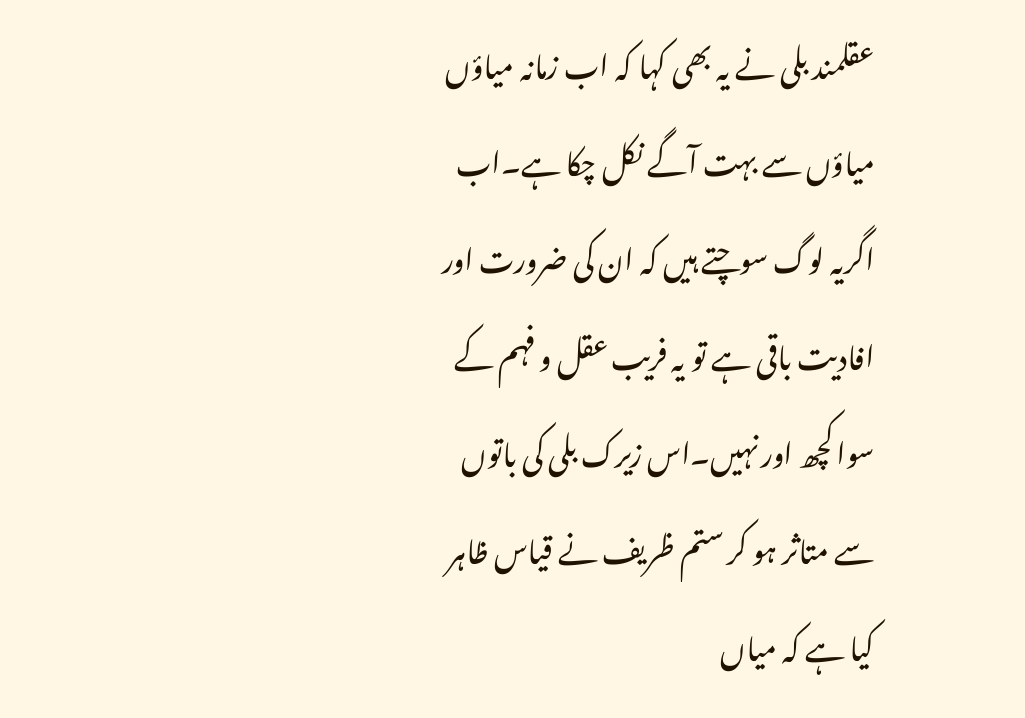عقلمند بلی نے یہ بھی کہا کہ اب زمانہ میاؤں میاؤں سے بہت آگے نکل چکا ہے۔اب اگریہ لوگ سوچتے ہیں کہ ان کی ضرورت اور افادیت باقی ہے تو یہ فریب عقل و فہم کے سوا کچھ اور نہیں۔اس زیرک بلی کی باتوں سے متاثر ہو کر ستم ظریف نے قیاس ظاہر کیا ہے کہ میاں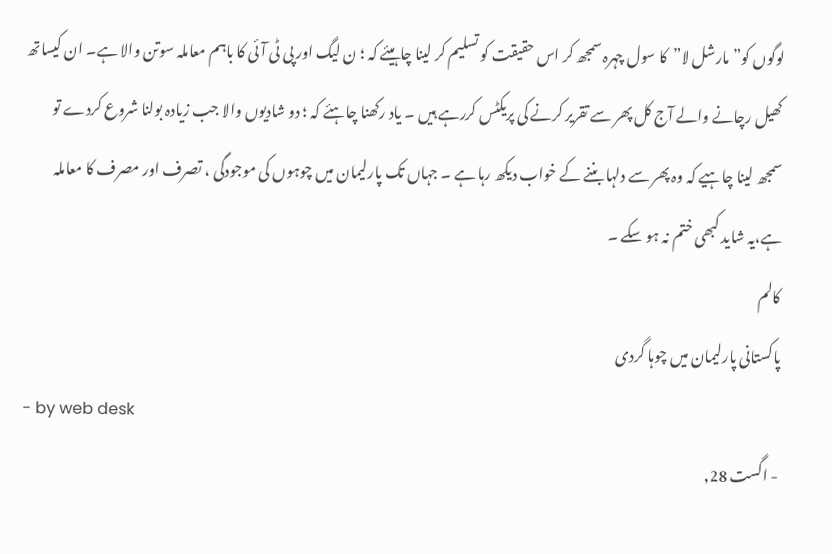لوگوں کو”مارشل لا”کا سول چہرہ سمجھ کر اس حقیقت کو تسلیم کر لینا چاہیئے کہ ؛ ن لیگ اور پی ٹی آئی کا باہم معاملہ سوتن والا ہے۔ ان کیساتھ کھیل رچانے والے آج کل پھر سے تقریر کرنے کی پریکٹس کررہے ہیں ۔ یاد رکھنا چاہئے کہ ؛ دو شادیوں والا جب زیادہ بولنا شروع کردے تو سمجھ لینا چاہیے کہ وہ پھر سے دلہا بننے کے خواب دیکھ رہا ہے ۔ جہاں تک پارلیمان میں چوہوں کی موجودگی ، تصرف اور مصرف کا معاملہ ہے،یہ شاید کبھی ختم نہ ہو سکے ۔
کالم
پاکستانی پارلیمان میں چوہا گردی
- by web desk
- اگست 28,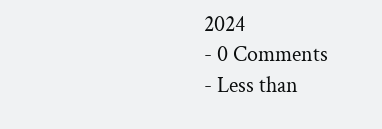2024
- 0 Comments
- Less than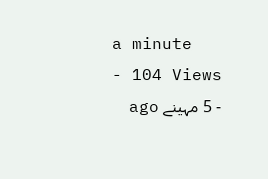a minute
- 104 Views
- 5 مہینے ago